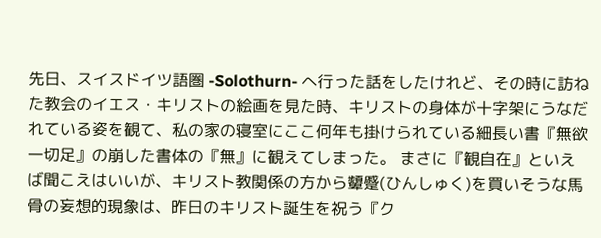先日、スイスドイツ語圏 ‐Solothurn‐ へ行った話をしたけれど、その時に訪ねた教会のイエス・キリストの絵画を見た時、キリストの身体が十字架にうなだれている姿を観て、私の家の寝室にここ何年も掛けられている細長い書『無欲一切足』の崩した書体の『無』に観えてしまった。 まさに『観自在』といえば聞こえはいいが、キリスト教関係の方から顰蹙(ひんしゅく)を買いそうな馬骨の妄想的現象は、昨日のキリスト誕生を祝う『ク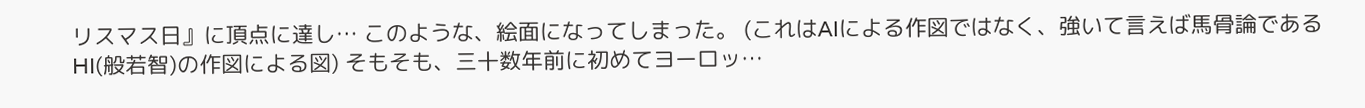リスマス日』に頂点に達し… このような、絵面になってしまった。 (これはAIによる作図ではなく、強いて言えば馬骨論であるHI(般若智)の作図による図) そもそも、三十数年前に初めてヨーロッ…